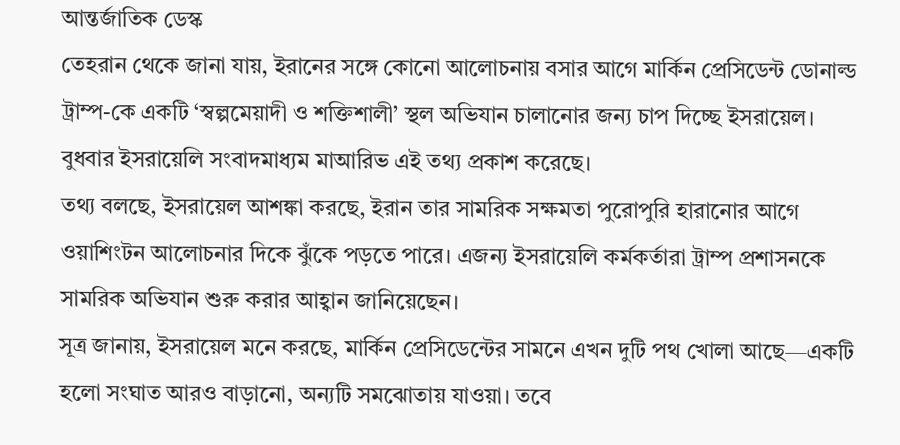আন্তর্জাতিক ডেস্ক
তেহরান থেকে জানা যায়, ইরানের সঙ্গে কোনো আলোচনায় বসার আগে মার্কিন প্রেসিডেন্ট ডোনাল্ড ট্রাম্প-কে একটি ‘স্বল্পমেয়াদী ও শক্তিশালী’ স্থল অভিযান চালানোর জন্য চাপ দিচ্ছে ইসরায়েল। বুধবার ইসরায়েলি সংবাদমাধ্যম মাআরিভ এই তথ্য প্রকাশ করেছে।
তথ্য বলছে, ইসরায়েল আশঙ্কা করছে, ইরান তার সামরিক সক্ষমতা পুরোপুরি হারানোর আগে ওয়াশিংটন আলোচনার দিকে ঝুঁকে পড়তে পারে। এজন্য ইসরায়েলি কর্মকর্তারা ট্রাম্প প্রশাসনকে সামরিক অভিযান শুরু করার আহ্বান জানিয়েছেন।
সূত্র জানায়, ইসরায়েল মনে করছে, মার্কিন প্রেসিডেন্টের সামনে এখন দুটি পথ খোলা আছে—একটি হলো সংঘাত আরও বাড়ানো, অন্যটি সমঝোতায় যাওয়া। তবে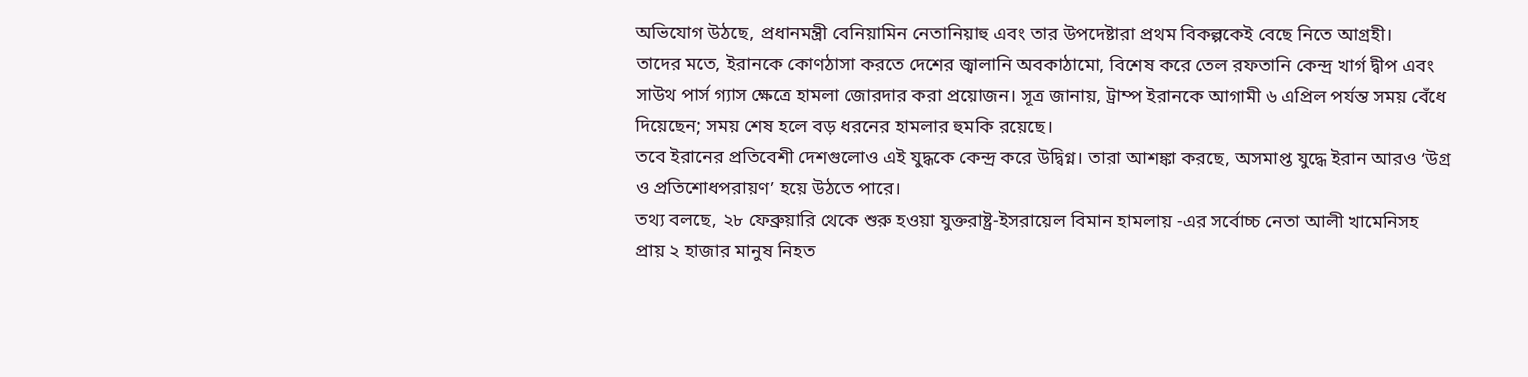অভিযোগ উঠছে, প্রধানমন্ত্রী বেনিয়ামিন নেতানিয়াহু এবং তার উপদেষ্টারা প্রথম বিকল্পকেই বেছে নিতে আগ্রহী।
তাদের মতে, ইরানকে কোণঠাসা করতে দেশের জ্বালানি অবকাঠামো, বিশেষ করে তেল রফতানি কেন্দ্র খার্গ দ্বীপ এবং সাউথ পার্স গ্যাস ক্ষেত্রে হামলা জোরদার করা প্রয়োজন। সূত্র জানায়, ট্রাম্প ইরানকে আগামী ৬ এপ্রিল পর্যন্ত সময় বেঁধে দিয়েছেন; সময় শেষ হলে বড় ধরনের হামলার হুমকি রয়েছে।
তবে ইরানের প্রতিবেশী দেশগুলোও এই যুদ্ধকে কেন্দ্র করে উদ্বিগ্ন। তারা আশঙ্কা করছে, অসমাপ্ত যুদ্ধে ইরান আরও ‘উগ্র ও প্রতিশোধপরায়ণ’ হয়ে উঠতে পারে।
তথ্য বলছে, ২৮ ফেব্রুয়ারি থেকে শুরু হওয়া যুক্তরাষ্ট্র-ইসরায়েল বিমান হামলায় -এর সর্বোচ্চ নেতা আলী খামেনিসহ প্রায় ২ হাজার মানুষ নিহত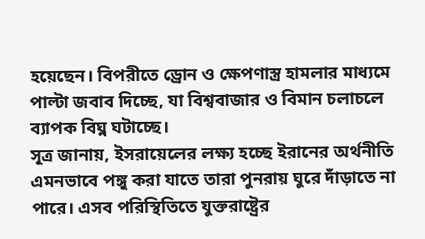হয়েছেন। বিপরীতে ড্রোন ও ক্ষেপণাস্ত্র হামলার মাধ্যমে পাল্টা জবাব দিচ্ছে, যা বিশ্ববাজার ও বিমান চলাচলে ব্যাপক বিঘ্ন ঘটাচ্ছে।
সূত্র জানায়, ইসরায়েলের লক্ষ্য হচ্ছে ইরানের অর্থনীতি এমনভাবে পঙ্গু করা যাতে তারা পুনরায় ঘুরে দাঁড়াতে না পারে। এসব পরিস্থিতিতে যুক্তরাষ্ট্রের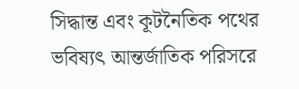সিদ্ধান্ত এবং কূটনৈতিক পথের ভবিষ্যৎ আন্তর্জাতিক পরিসরে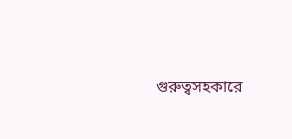গুরুত্বসহকারে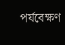পর্যবেক্ষণ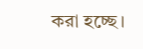করা হচ্ছে।